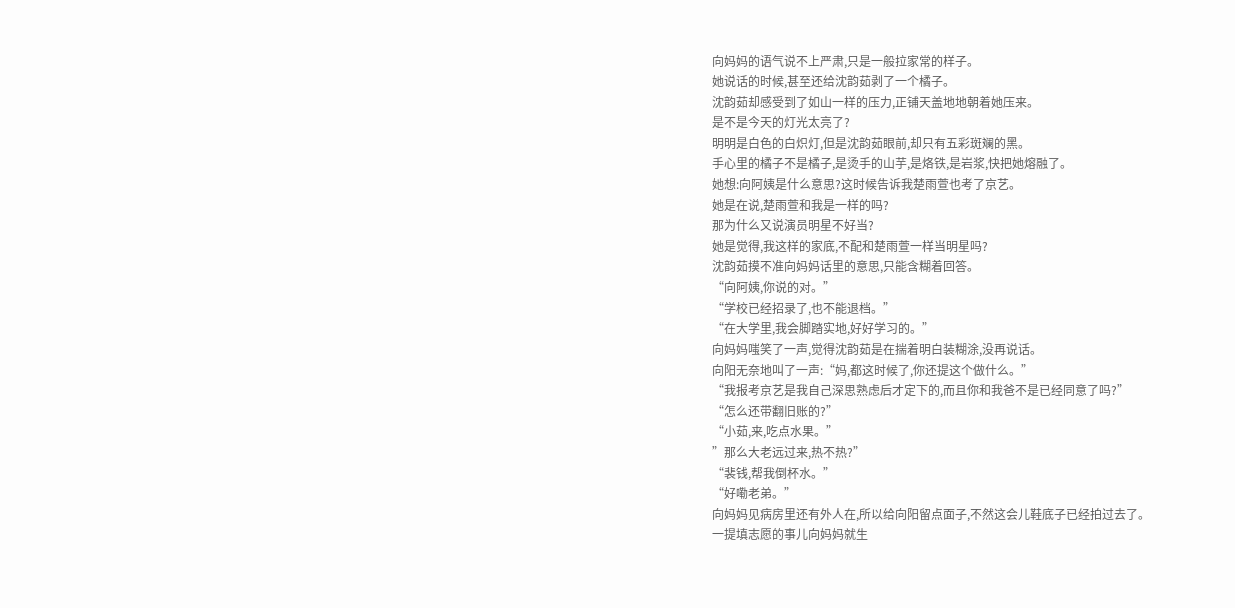向妈妈的语气说不上严肃,只是一般拉家常的样子。
她说话的时候,甚至还给沈韵茹剥了一个橘子。
沈韵茹却感受到了如山一样的压力,正铺天盖地地朝着她压来。
是不是今天的灯光太亮了?
明明是白色的白炽灯,但是沈韵茹眼前,却只有五彩斑斓的黑。
手心里的橘子不是橘子,是烫手的山芋,是烙铁,是岩浆,快把她熔融了。
她想:向阿姨是什么意思?这时候告诉我楚雨萱也考了京艺。
她是在说,楚雨萱和我是一样的吗?
那为什么又说演员明星不好当?
她是觉得,我这样的家底,不配和楚雨萱一样当明星吗?
沈韵茹摸不准向妈妈话里的意思,只能含糊着回答。
“向阿姨,你说的对。”
“学校已经招录了,也不能退档。”
“在大学里,我会脚踏实地,好好学习的。”
向妈妈嗤笑了一声,觉得沈韵茹是在揣着明白装糊涂,没再说话。
向阳无奈地叫了一声:“妈,都这时候了,你还提这个做什么。”
“我报考京艺是我自己深思熟虑后才定下的,而且你和我爸不是已经同意了吗?”
“怎么还带翻旧账的?”
“小茹,来,吃点水果。”
”那么大老远过来,热不热?”
“裴钱,帮我倒杯水。”
“好嘞老弟。”
向妈妈见病房里还有外人在,所以给向阳留点面子,不然这会儿鞋底子已经拍过去了。
一提填志愿的事儿向妈妈就生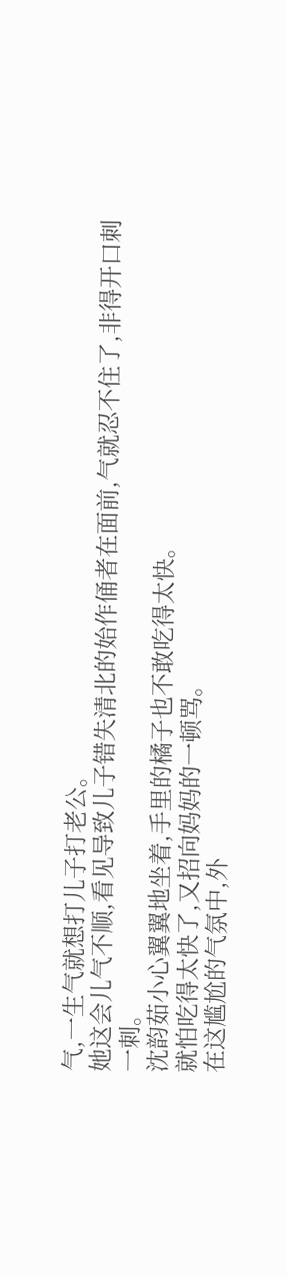气,一生气就想打儿子打老公。
她这会儿气不顺,看见导致儿子错失清北的始作俑者在面前,气就忍不住了,非得开口刺一刺。
沈韵茹小心翼翼地坐着,手里的橘子也不敢吃得太快。
就怕吃得太快了,又招向妈妈的一顿骂。
在这尴尬的气氛中,外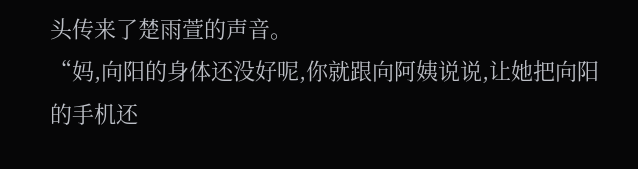头传来了楚雨萱的声音。
“妈,向阳的身体还没好呢,你就跟向阿姨说说,让她把向阳的手机还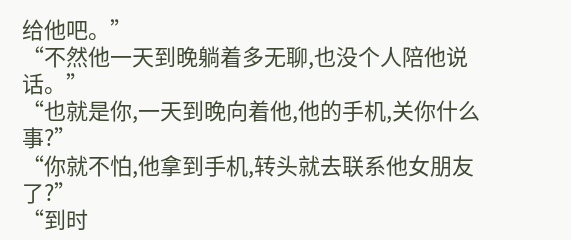给他吧。”
“不然他一天到晚躺着多无聊,也没个人陪他说话。”
“也就是你,一天到晚向着他,他的手机,关你什么事?”
“你就不怕,他拿到手机,转头就去联系他女朋友了?”
“到时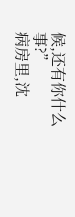候,还有你什么事?”
病房里,沈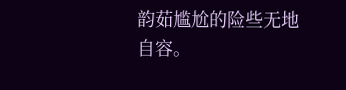韵茹尴尬的险些无地自容。